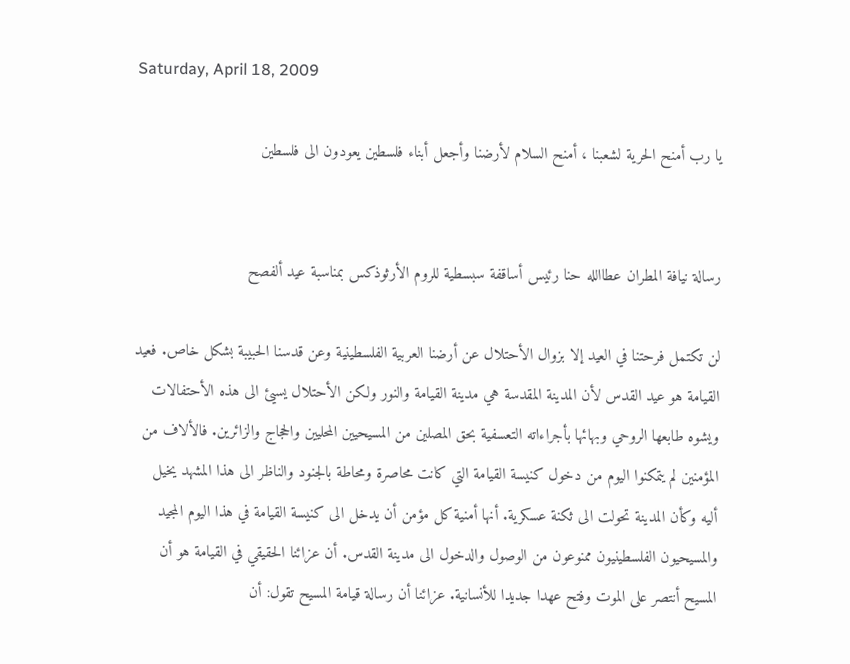Saturday, April 18, 2009

يا رب أمنح الحرية لشعبنا ، أمنح السلام لأرضنا وأجعل أبناء فلسطين يعودون الى فلسطين


رسالة نيافة المطران عطاالله حنا رئيس أساقفة سبسطية للروم الأرثوذكس بمناسبة عيد ألفصح

لن تكتمل فرحتنا في العيد إلا بزوال الأحتلال عن أرضنا العربية الفلسطينية وعن قدسنا الحبيبة بشكل خاص. فعيد القيامة هو عيد القدس لأن المدينة المقدسة هي مدينة القيامة والنور ولكن الأحتلال يسيئ الى هذه الأحتفالات ويشوه طابعها الروحي وبهائها بأجراءاته التعسفية بحق المصلين من المسيحيين المحليين والحجاج والزائرين. فالألاف من المؤمنين لم يتمكنوا اليوم من دخول كنيسة القيامة التي كانت محاصرة ومحاطة بالجنود والناظر الى هذا المشهد يخيل أليه وكأن المدينة تحولت الى ثكنة عسكرية. أنها أمنية كل مؤمن أن يدخل الى كنيسة القيامة في هذا اليوم المجيد والمسيحيون الفلسطينيون ممنوعون من الوصول والدخول الى مدينة القدس. أن عزائنا الحقيقي في القيامة هو أن المسيح أنتصر على الموت وفتح عهدا جديدا للأنسانية. عزائنا أن رسالة قيامة المسيح تقول: أن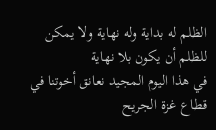الظلم له بداية وله نهاية ولا يمكن للظلم أن يكون بلا نهاية
في هذا اليوم المجيد نعانق أخوتنا في قطاع غزة الجريح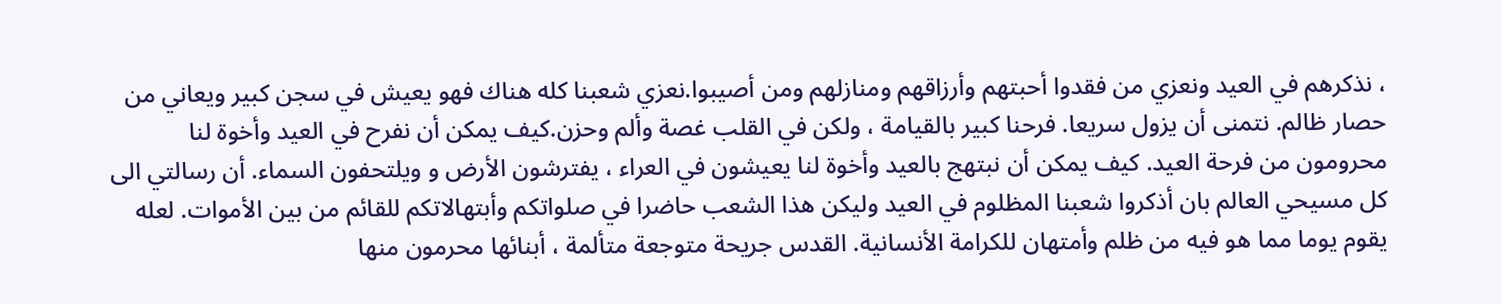، نذكرهم في العيد ونعزي من فقدوا أحبتهم وأرزاقهم ومنازلهم ومن أصيبوا.نعزي شعبنا كله هناك فهو يعيش في سجن كبير ويعاني من حصار ظالم. نتمنى أن يزول سريعا. فرحنا كبير بالقيامة ، ولكن في القلب غصة وألم وحزن.كيف يمكن أن نفرح في العيد وأخوة لنا محرومون من فرحة العيد. كيف يمكن أن نبتهج بالعيد وأخوة لنا يعيشون في العراء ، يفترشون الأرض و ويلتحفون السماء. أن رسالتي الى كل مسيحي العالم بان أذكروا شعبنا المظلوم في العيد وليكن هذا الشعب حاضرا في صلواتكم وأبتهالاتكم للقائم من بين الأموات. لعله يقوم يوما مما هو فيه من ظلم وأمتهان للكرامة الأنسانية. القدس جريحة متوجعة متألمة ، أبنائها محرمون منها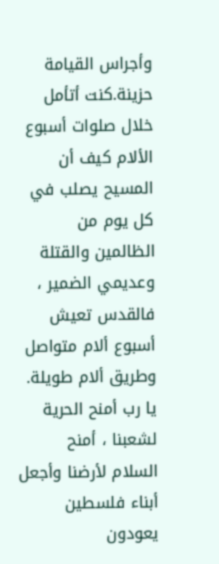وأجراس القيامة حزينة.كنت أتأمل خلال صلوات أسبوع الألام كيف أن المسيح يصلب في كل يوم من الظالمين والقتلة وعديمي الضمير ، فالقدس تعيش أسبوع ألام متواصل وطريق ألام طويلة. يا رب أمنح الحرية لشعبنا ، أمنح السلام لأرضنا وأجعل أبناء فلسطين يعودون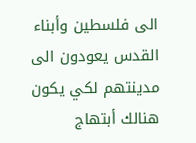الى فلسطين وأبناء القدس يعودون الى مدينتهم لكي يكون هنالك أبتهاج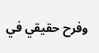وفرح حقيقي في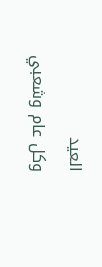العيد
وكل عام وشعبي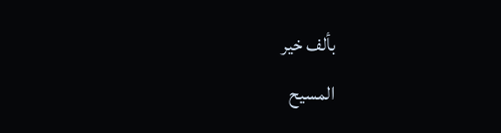بألف خير
المسيح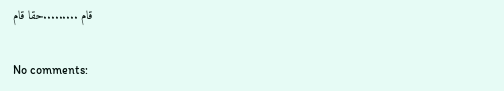قام .........حقا قام

No comments: